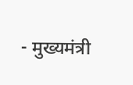- मुख्यमंत्री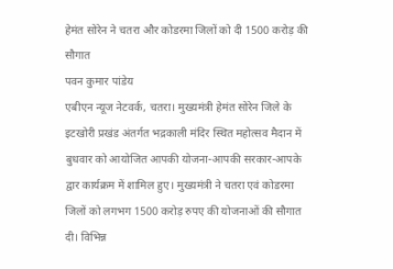हेमंत सोरेन ने चतरा और कोडरमा जिलों को दी 1500 करोड़ की सौगात
पवन कुमार पांडेय
एबीएन न्यूज नेटवर्क, चतरा। मुख्यमंत्री हेमंत सोरेन जिले के इटखोरी प्रखंड अंतर्गत भद्रकाली मंदिर स्थित महोत्सव मैदान में बुधवार को आयोजित आपकी योजना-आपकी सरकार-आपके द्वार कार्यक्रम में शामिल हुए। मुख्यमंत्री ने चतरा एवं कोडरमा जिलों को लगभग 1500 करोड़ रुपए की योजनाओं की सौगात दी। विभिन्न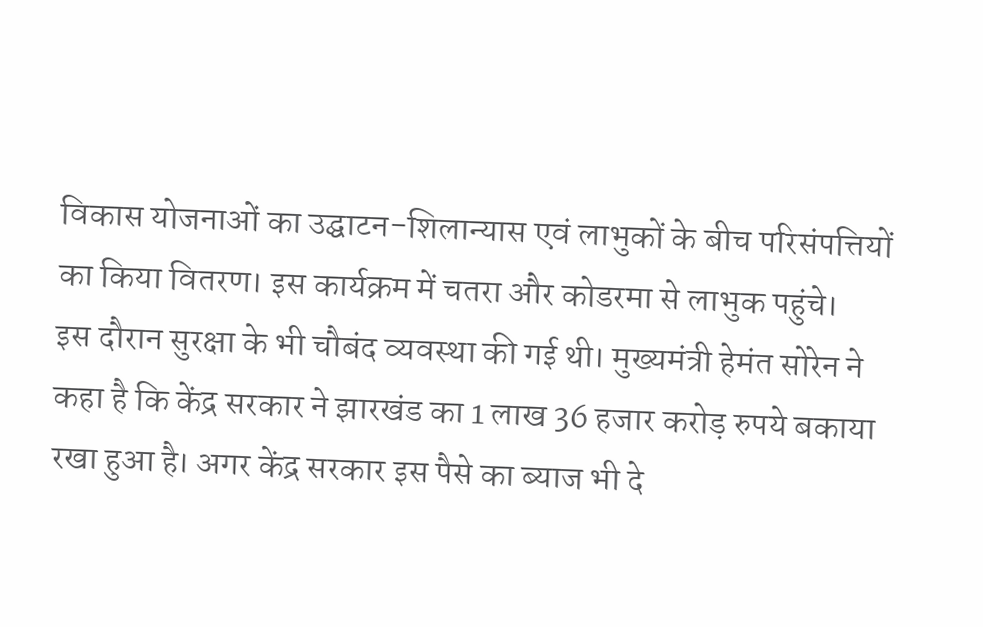विकास योजनाओं का उद्घाटन-शिलान्यास एवं लाभुकों के बीच परिसंपत्तियों का किया वितरण। इस कार्यक्रम में चतरा और कोडरमा से लाभुक पहुंचे।
इस दौरान सुरक्षा के भी चौबंद व्यवस्था की गई थी। मुख्यमंत्री हेमंत सोरेन ने कहा है कि केंद्र सरकार ने झारखंड का 1 लाख 36 हजार करोड़ रुपये बकाया रखा हुआ है। अगर केंद्र सरकार इस पैसे का ब्याज भी दे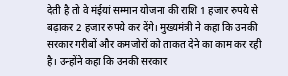देती है तो वे मंईयां सम्मान योजना की राशि 1 हजार रुपये से बढ़ाकर 2 हजार रुपये कर देंगे। मुख्यमंत्री ने कहा कि उनकी सरकार गरीबों और कमजोरों को ताकत देने का काम कर रही है। उन्होंने कहा कि उनकी सरकार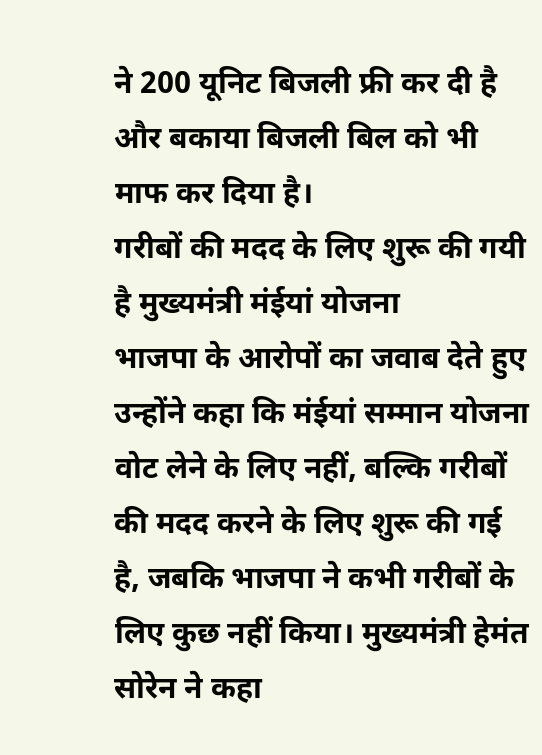ने 200 यूनिट बिजली फ्री कर दी है और बकाया बिजली बिल को भी माफ कर दिया है।
गरीबों की मदद के लिए शुरू की गयी है मुख्यमंत्री मंईयां योजना
भाजपा के आरोपों का जवाब देते हुए उन्होंने कहा कि मंईयां सम्मान योजना वोट लेने के लिए नहीं, बल्कि गरीबों की मदद करने के लिए शुरू की गई है, जबकि भाजपा ने कभी गरीबों के लिए कुछ नहीं किया। मुख्यमंत्री हेमंत सोरेन ने कहा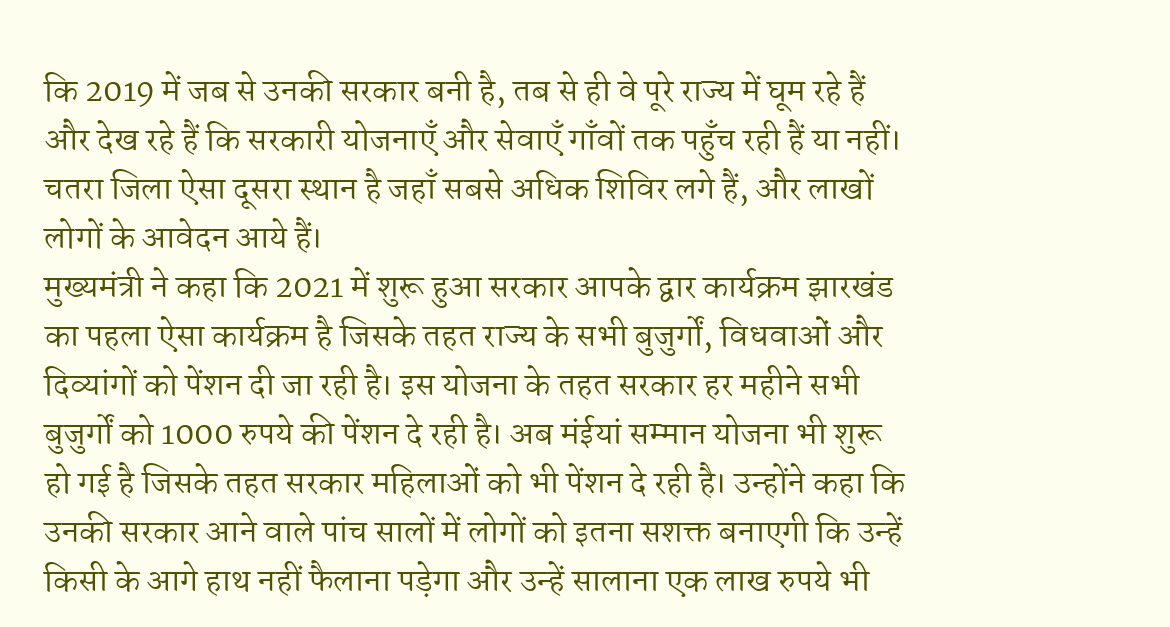कि 2019 में जब से उनकी सरकार बनी है, तब से ही वे पूरे राज्य में घूम रहे हैं और देख रहे हैं कि सरकारी योजनाएँ और सेवाएँ गाँवों तक पहुँच रही हैं या नहीं। चतरा जिला ऐसा दूसरा स्थान है जहाँ सबसे अधिक शिविर लगे हैं, और लाखों लोगों के आवेदन आये हैं।
मुख्यमंत्री ने कहा कि 2021 में शुरू हुआ सरकार आपके द्वार कार्यक्रम झारखंड का पहला ऐसा कार्यक्रम है जिसके तहत राज्य के सभी बुजुर्गों, विधवाओं और दिव्यांगों को पेंशन दी जा रही है। इस योजना के तहत सरकार हर महीने सभी बुजुर्गों को 1000 रुपये की पेंशन दे रही है। अब मंईयां सम्मान योजना भी शुरू हो गई है जिसके तहत सरकार महिलाओं को भी पेंशन दे रही है। उन्होंने कहा कि उनकी सरकार आने वाले पांच सालों में लोगों को इतना सशक्त बनाएगी कि उन्हें किसी के आगे हाथ नहीं फैलाना पड़ेगा और उन्हें सालाना एक लाख रुपये भी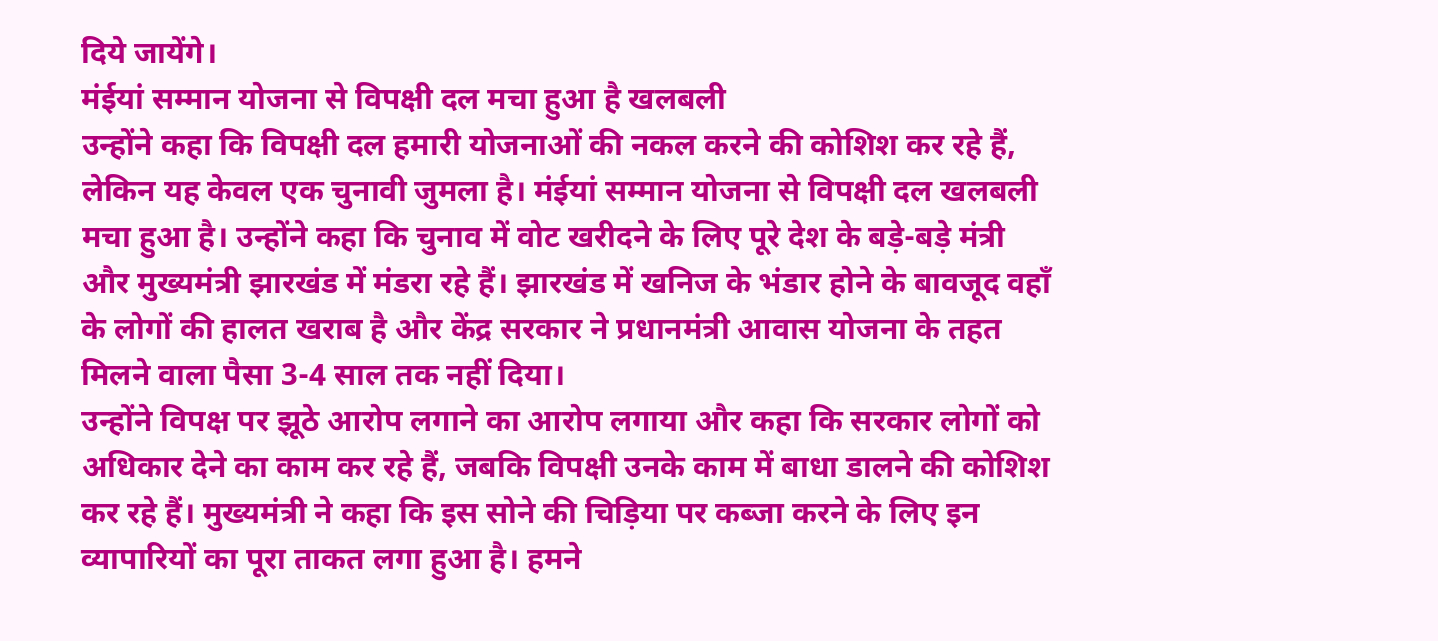दिये जायेंगे।
मंईयां सम्मान योजना से विपक्षी दल मचा हुआ है खलबली
उन्होंने कहा कि विपक्षी दल हमारी योजनाओं की नकल करने की कोशिश कर रहे हैं, लेकिन यह केवल एक चुनावी जुमला है। मंईयां सम्मान योजना से विपक्षी दल खलबली मचा हुआ है। उन्होंने कहा कि चुनाव में वोट खरीदने के लिए पूरे देश के बड़े-बड़े मंत्री और मुख्यमंत्री झारखंड में मंडरा रहे हैं। झारखंड में खनिज के भंडार होने के बावजूद वहाँ के लोगों की हालत खराब है और केंद्र सरकार ने प्रधानमंत्री आवास योजना के तहत मिलने वाला पैसा 3-4 साल तक नहीं दिया।
उन्होंने विपक्ष पर झूठे आरोप लगाने का आरोप लगाया और कहा कि सरकार लोगों को अधिकार देने का काम कर रहे हैं, जबकि विपक्षी उनके काम में बाधा डालने की कोशिश कर रहे हैं। मुख्यमंत्री ने कहा कि इस सोने की चिड़िया पर कब्जा करने के लिए इन व्यापारियों का पूरा ताकत लगा हुआ है। हमने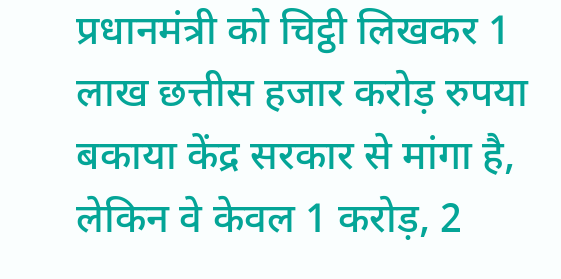प्रधानमंत्री को चिट्ठी लिखकर 1 लाख छत्तीस हजार करोड़ रुपया बकाया केंद्र सरकार से मांगा है, लेकिन वे केवल 1 करोड़, 2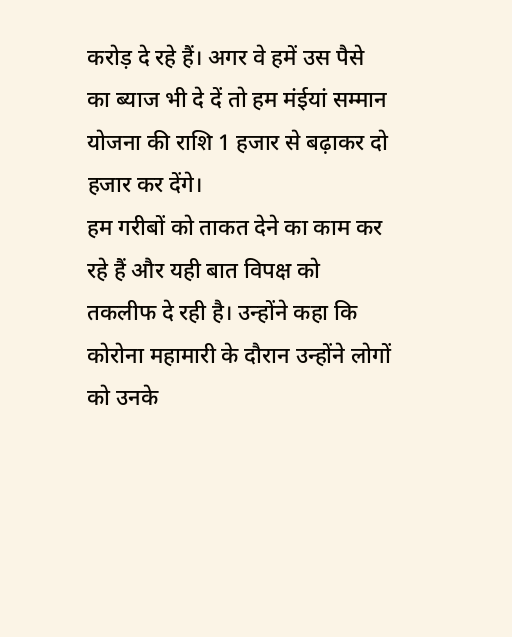करोड़ दे रहे हैं। अगर वे हमें उस पैसे का ब्याज भी दे दें तो हम मंईयां सम्मान योजना की राशि 1 हजार से बढ़ाकर दो हजार कर देंगे।
हम गरीबों को ताकत देने का काम कर रहे हैं और यही बात विपक्ष को तकलीफ दे रही है। उन्होंने कहा कि कोरोना महामारी के दौरान उन्होंने लोगों को उनके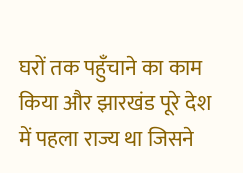घरों तक पहुँचाने का काम किया और झारखंड पूरे देश में पहला राज्य था जिसने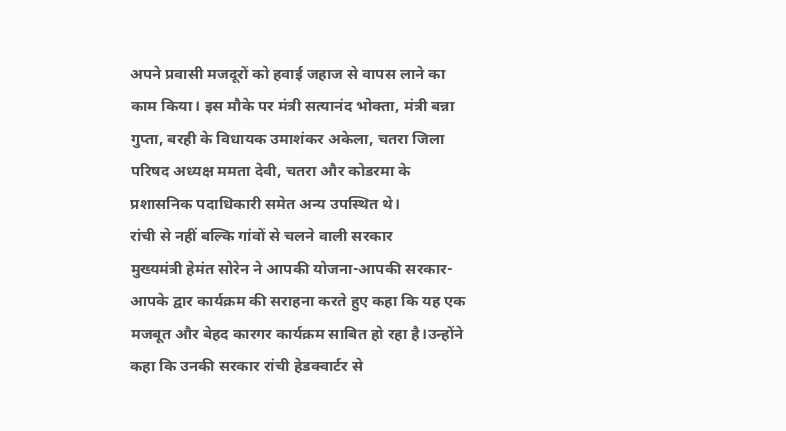अपने प्रवासी मजदूरों को हवाई जहाज से वापस लाने का काम किया। इस मौके पर मंत्री सत्यानंद भोक्ता, मंत्री बन्ना गुप्ता, बरही के विधायक उमाशंकर अकेला, चतरा जिला परिषद अध्यक्ष ममता देवी, चतरा और कोडरमा के प्रशासनिक पदाधिकारी समेत अन्य उपस्थित थे।
रांची से नहीं बल्कि गांवों से चलने वाली सरकार
मुख्यमंत्री हेमंत सोरेन ने आपकी योजना-आपकी सरकार-आपके द्वार कार्यक्रम की सराहना करते हुए कहा कि यह एक मजबूत और बेहद कारगर कार्यक्रम साबित हो रहा है।उन्होंने कहा कि उनकी सरकार रांची हेडक्वार्टर से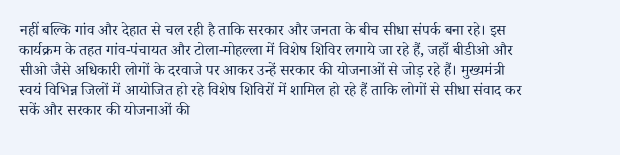नहीं बल्कि गांव और देहात से चल रही है ताकि सरकार और जनता के बीच सीधा संपर्क बना रहे। इस कार्यक्रम के तहत गांव-पंचायत और टोला-मोहल्ला में विशेष शिविर लगाये जा रहे हैं, जहाँ बीडीओ और सीओ जैसे अधिकारी लोगों के दरवाजे पर आकर उन्हें सरकार की योजनाओं से जोड़ रहे हैं। मुख्यमंत्री स्वयं विभिन्न जिलों में आयोजित हो रहे विशेष शिविरों में शामिल हो रहे हैं ताकि लोगों से सीधा संवाद कर सकें और सरकार की योजनाओं की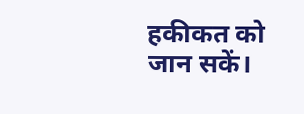हकीकत को जान सकें।